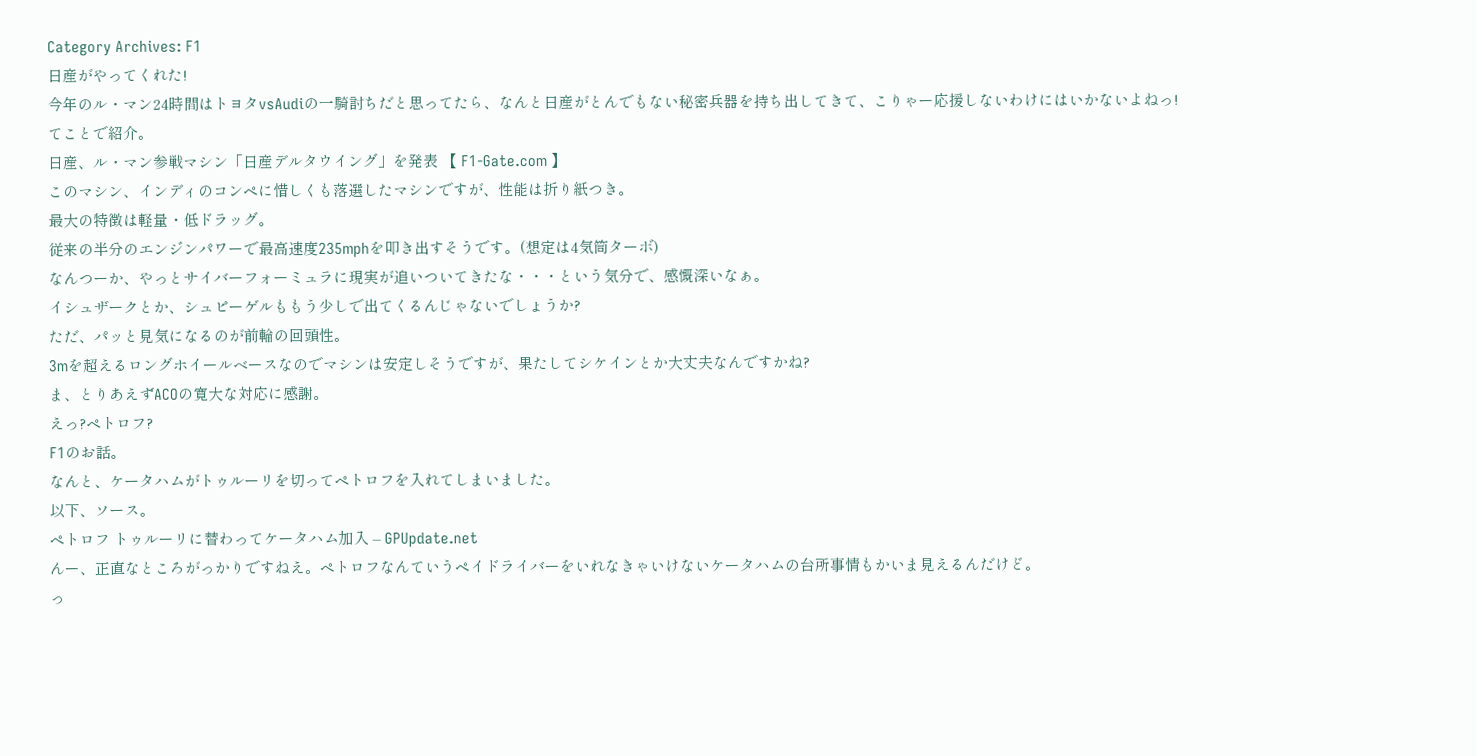Category Archives: F1
日産がやってくれた!
今年のル・マン24時間はトヨタvsAudiの一騎討ちだと思ってたら、なんと日産がとんでもない秘密兵器を持ち出してきて、こりゃー応援しないわけにはいかないよねっ!てことで紹介。
日産、ル・マン参戦マシン「日産デルタウイング」を発表 【 F1-Gate.com 】
このマシン、インディのコンペに惜しくも落選したマシンですが、性能は折り紙つき。
最大の特徴は軽量・低ドラッグ。
従来の半分のエンジンパワーで最高速度235mphを叩き出すそうです。(想定は4気筒ターボ)
なんつーか、やっとサイバーフォーミュラに現実が追いついてきたな・・・という気分で、感慨深いなぁ。
イシュザークとか、シュピーゲルももう少しで出てくるんじゃないでしょうか?
ただ、パッと見気になるのが前輪の回頭性。
3mを超えるロングホイールベースなのでマシンは安定しそうですが、果たしてシケインとか大丈夫なんですかね?
ま、とりあえずACOの寛大な対応に感謝。
えっ?ペトロフ?
F1のお話。
なんと、ケータハムがトゥルーリを切ってペトロフを入れてしまいました。
以下、ソース。
ペトロフ トゥルーリに替わってケータハム加入 – GPUpdate.net
んー、正直なところがっかりですねえ。ペトロフなんていうペイドライバーをいれなきゃいけないケータハムの台所事情もかいま見えるんだけど。
っ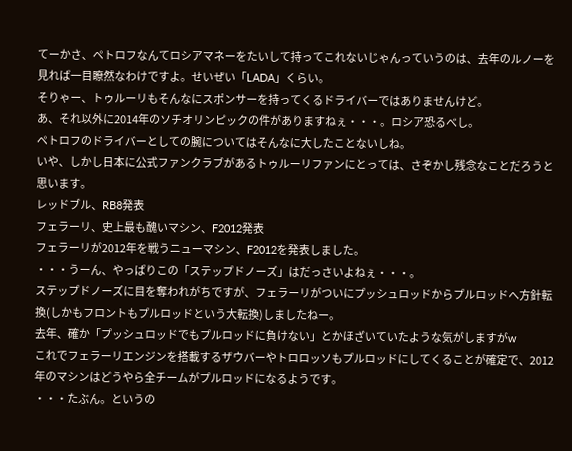てーかさ、ペトロフなんてロシアマネーをたいして持ってこれないじゃんっていうのは、去年のルノーを見れば一目瞭然なわけですよ。せいぜい「LADA」くらい。
そりゃー、トゥルーリもそんなにスポンサーを持ってくるドライバーではありませんけど。
あ、それ以外に2014年のソチオリンピックの件がありますねぇ・・・。ロシア恐るべし。
ペトロフのドライバーとしての腕についてはそんなに大したことないしね。
いや、しかし日本に公式ファンクラブがあるトゥルーリファンにとっては、さぞかし残念なことだろうと思います。
レッドブル、RB8発表
フェラーリ、史上最も醜いマシン、F2012発表
フェラーリが2012年を戦うニューマシン、F2012を発表しました。
・・・うーん、やっぱりこの「ステップドノーズ」はだっさいよねぇ・・・。
ステップドノーズに目を奪われがちですが、フェラーリがついにプッシュロッドからプルロッドへ方針転換(しかもフロントもプルロッドという大転換)しましたねー。
去年、確か「プッシュロッドでもプルロッドに負けない」とかほざいていたような気がしますがw
これでフェラーリエンジンを搭載するザウバーやトロロッソもプルロッドにしてくることが確定で、2012年のマシンはどうやら全チームがプルロッドになるようです。
・・・たぶん。というの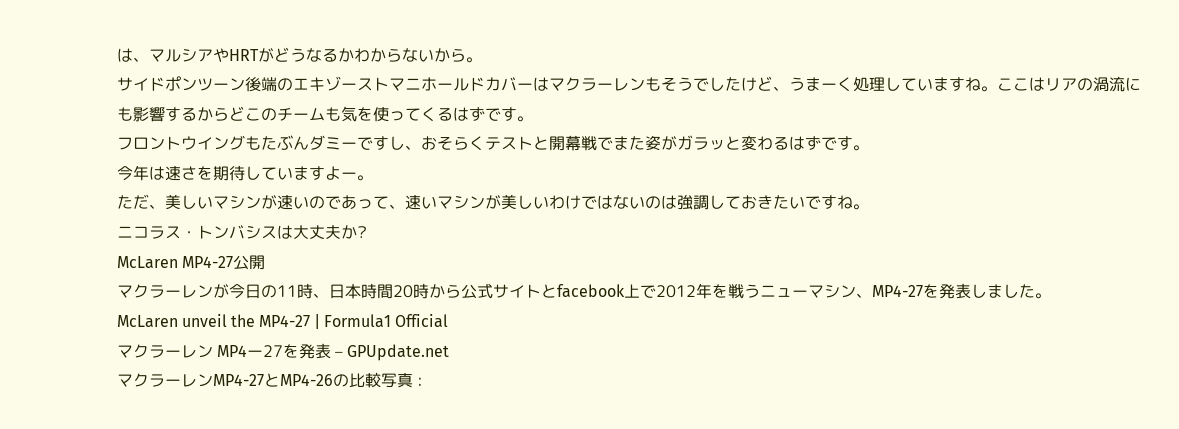は、マルシアやHRTがどうなるかわからないから。
サイドポンツーン後端のエキゾーストマニホールドカバーはマクラーレンもそうでしたけど、うまーく処理していますね。ここはリアの渦流にも影響するからどこのチームも気を使ってくるはずです。
フロントウイングもたぶんダミーですし、おそらくテストと開幕戦でまた姿がガラッと変わるはずです。
今年は速さを期待していますよー。
ただ、美しいマシンが速いのであって、速いマシンが美しいわけではないのは強調しておきたいですね。
ニコラス・トンバシスは大丈夫か?
McLaren MP4-27公開
マクラーレンが今日の11時、日本時間20時から公式サイトとfacebook上で2012年を戦うニューマシン、MP4-27を発表しました。
McLaren unveil the MP4-27 | Formula1 Official
マクラーレン MP4ー27を発表 – GPUpdate.net
マクラーレンMP4-27とMP4-26の比較写真 :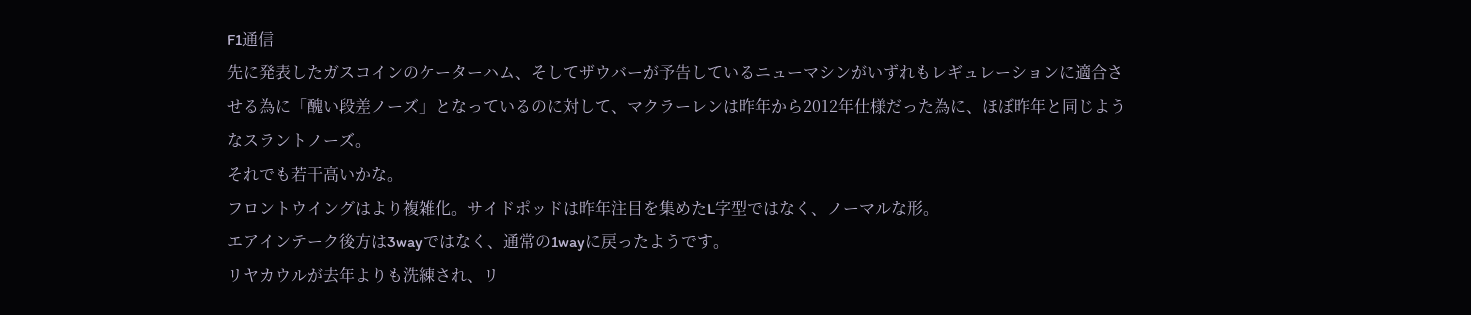F1通信
先に発表したガスコインのケーターハム、そしてザウバーが予告しているニューマシンがいずれもレギュレーションに適合させる為に「醜い段差ノーズ」となっているのに対して、マクラーレンは昨年から2012年仕様だった為に、ほぼ昨年と同じようなスラントノーズ。
それでも若干高いかな。
フロントウイングはより複雑化。サイドポッドは昨年注目を集めたL字型ではなく、ノーマルな形。
エアインテーク後方は3wayではなく、通常の1wayに戻ったようです。
リヤカウルが去年よりも洗練され、リ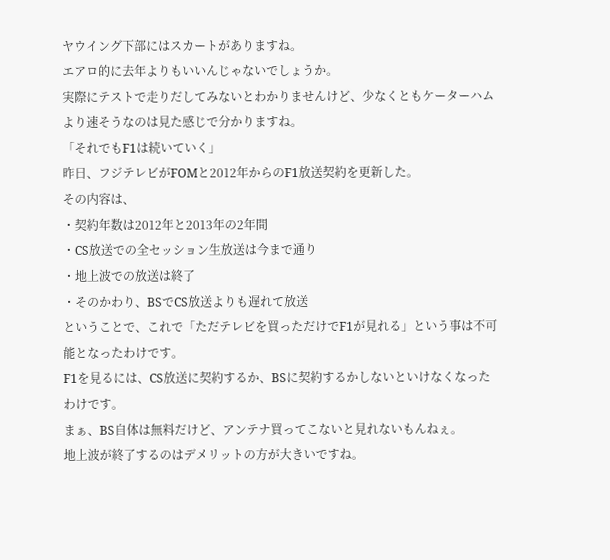ヤウイング下部にはスカートがありますね。
エアロ的に去年よりもいいんじゃないでしょうか。
実際にテストで走りだしてみないとわかりませんけど、少なくともケーターハムより速そうなのは見た感じで分かりますね。
「それでもF1は続いていく」
昨日、フジテレビがFOMと2012年からのF1放送契約を更新した。
その内容は、
・契約年数は2012年と2013年の2年間
・CS放送での全セッション生放送は今まで通り
・地上波での放送は終了
・そのかわり、BSでCS放送よりも遅れて放送
ということで、これで「ただテレビを買っただけでF1が見れる」という事は不可能となったわけです。
F1を見るには、CS放送に契約するか、BSに契約するかしないといけなくなったわけです。
まぁ、BS自体は無料だけど、アンテナ買ってこないと見れないもんねぇ。
地上波が終了するのはデメリットの方が大きいですね。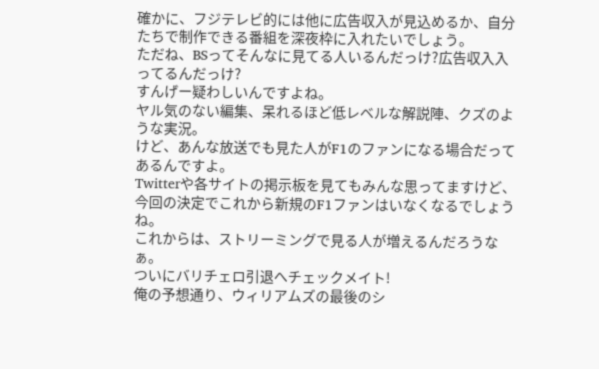確かに、フジテレビ的には他に広告収入が見込めるか、自分たちで制作できる番組を深夜枠に入れたいでしょう。
ただね、BSってそんなに見てる人いるんだっけ?広告収入入ってるんだっけ?
すんげー疑わしいんですよね。
ヤル気のない編集、呆れるほど低レベルな解説陣、クズのような実況。
けど、あんな放送でも見た人がF1のファンになる場合だってあるんですよ。
Twitterや各サイトの掲示板を見てもみんな思ってますけど、今回の決定でこれから新規のF1ファンはいなくなるでしょうね。
これからは、ストリーミングで見る人が増えるんだろうなぁ。
ついにバリチェロ引退へチェックメイト!
俺の予想通り、ウィリアムズの最後のシ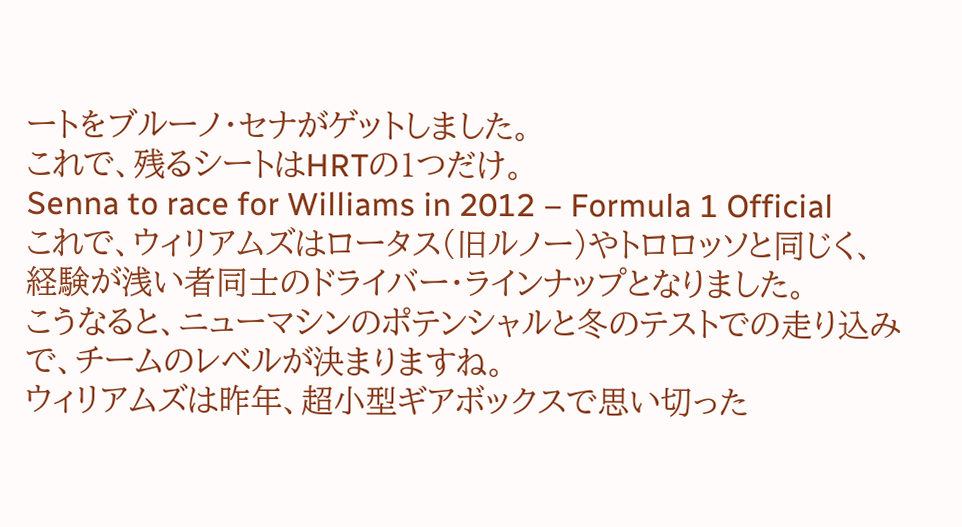ートをブルーノ・セナがゲットしました。
これで、残るシートはHRTの1つだけ。
Senna to race for Williams in 2012 – Formula 1 Official
これで、ウィリアムズはロータス(旧ルノー)やトロロッソと同じく、経験が浅い者同士のドライバー・ラインナップとなりました。
こうなると、ニューマシンのポテンシャルと冬のテストでの走り込みで、チームのレベルが決まりますね。
ウィリアムズは昨年、超小型ギアボックスで思い切った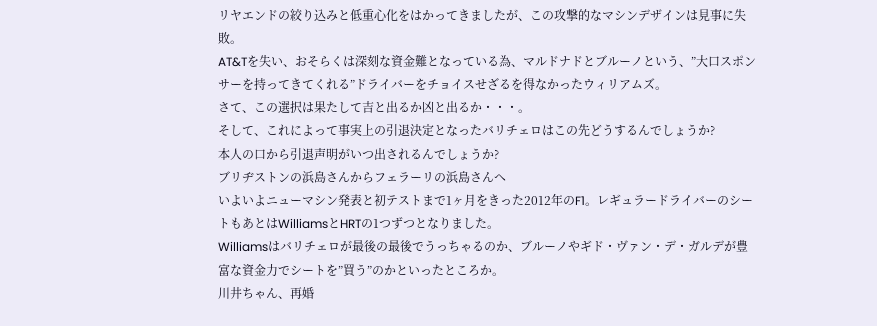リヤエンドの絞り込みと低重心化をはかってきましたが、この攻撃的なマシンデザインは見事に失敗。
AT&Tを失い、おそらくは深刻な資金難となっている為、マルドナドとブルーノという、”大口スポンサーを持ってきてくれる”ドライバーをチョイスせざるを得なかったウィリアムズ。
さて、この選択は果たして吉と出るか凶と出るか・・・。
そして、これによって事実上の引退決定となったバリチェロはこの先どうするんでしょうか?
本人の口から引退声明がいつ出されるんでしょうか?
ブリヂストンの浜島さんからフェラーリの浜島さんへ
いよいよニューマシン発表と初テストまで1ヶ月をきった2012年のF1。レギュラードライバーのシートもあとはWilliamsとHRTの1つずつとなりました。
Williamsはバリチェロが最後の最後でうっちゃるのか、ブルーノやギド・ヴァン・デ・ガルデが豊富な資金力でシートを”買う”のかといったところか。
川井ちゃん、再婚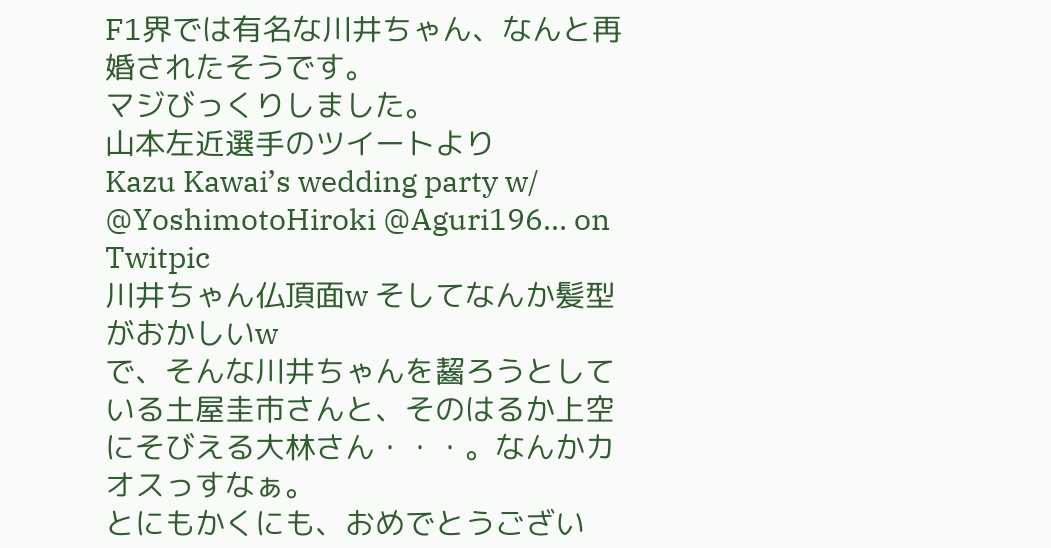F1界では有名な川井ちゃん、なんと再婚されたそうです。
マジびっくりしました。
山本左近選手のツイートより
Kazu Kawai’s wedding party w/ @YoshimotoHiroki @Aguri196… on Twitpic
川井ちゃん仏頂面w そしてなんか髪型がおかしいw
で、そんな川井ちゃんを齧ろうとしている土屋圭市さんと、そのはるか上空にそびえる大林さん・・・。なんかカオスっすなぁ。
とにもかくにも、おめでとうござい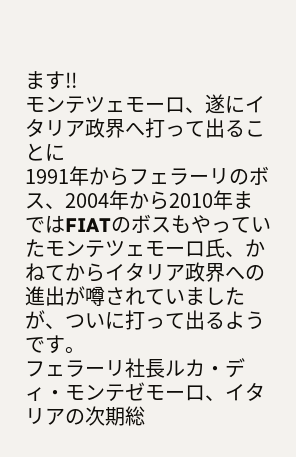ます!!
モンテツェモーロ、遂にイタリア政界へ打って出ることに
1991年からフェラーリのボス、2004年から2010年まではFIATのボスもやっていたモンテツェモーロ氏、かねてからイタリア政界への進出が噂されていましたが、ついに打って出るようです。
フェラーリ社長ルカ・ディ・モンテゼモーロ、イタリアの次期総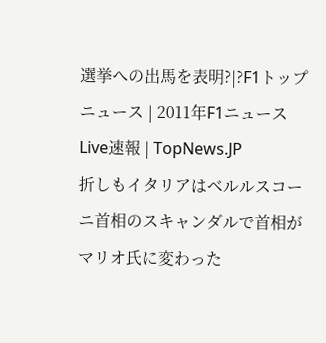選挙への出馬を表明?|?F1トップニュース | 2011年F1ニュースLive速報 | TopNews.JP
折しもイタリアはベルルスコーニ首相のスキャンダルで首相がマリオ氏に変わった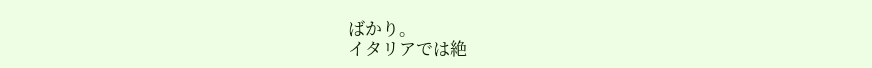ばかり。
イタリアでは絶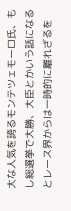大な人気を誇るモンテツェモーロ氏、もし総選挙で大勝、大臣とかいう話になるとレース界からは一時的に離れざるを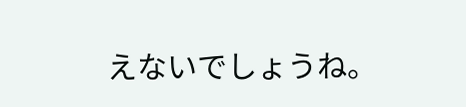えないでしょうね。